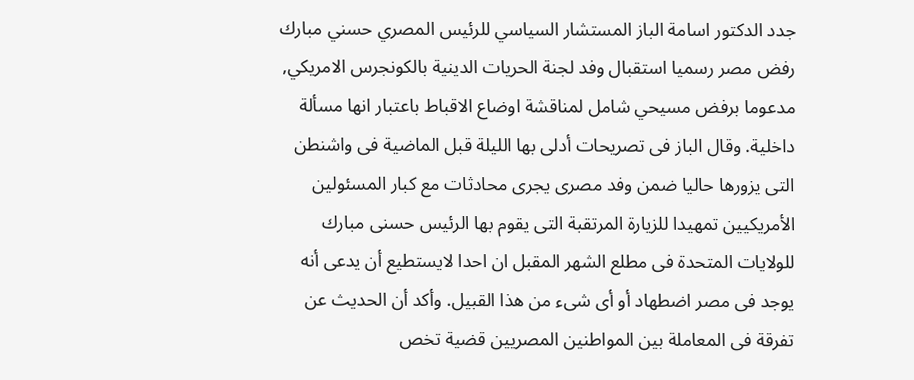جدد الدكتور اسامة الباز المستشار السياسي للرئيس المصري حسني مبارك رفض مصر رسميا استقبال وفد لجنة الحريات الدينية بالكونجرس الامريكي, مدعوما برفض مسيحي شامل لمناقشة اوضاع الاقباط باعتبار انها مسألة داخلية. وقال الباز فى تصريحات أدلى بها الليلة قبل الماضية فى واشنطن التى يزورها حاليا ضمن وفد مصرى يجرى محادثات مع كبار المسئولين الأمريكيين تمهيدا للزيارة المرتقبة التى يقوم بها الرئيس حسنى مبارك للولايات المتحدة فى مطلع الشهر المقبل ان احدا لايستطيع أن يدعى أنه يوجد فى مصر اضطهاد أو أى شىء من هذا القبيل. وأكد أن الحديث عن تفرقة فى المعاملة بين المواطنين المصريين قضية تخص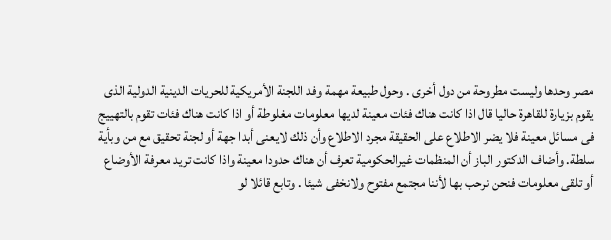مصر وحدها وليست مطروحة من دول أخرى . وحول طبيعة مهمة وفد اللجنة الأمريكية للحريات الدينية الدولية الذى يقوم بزيارة للقاهرة حاليا قال اذا كانت هناك فئات معينة لديها معلومات مغلوطة أو اذا كانت هناك فئات تقوم بالتهييج فى مسائل معينة فلا يضر الاطلاع على الحقيقة مجرد الاطلاع وأن ذلك لايعنى أبدا جهة أو لجنة تحقيق مع من وبأية سلطة. وأضاف الدكتور الباز أن المنظمات غيرالحكومية تعرف أن هناك حدودا معينة واذا كانت تريد معرفة الأوضاع أو تلقى معلومات فنحن نرحب بها لأننا مجتمع مفتوح ولانخفى شيئا . وتابع قائلا لو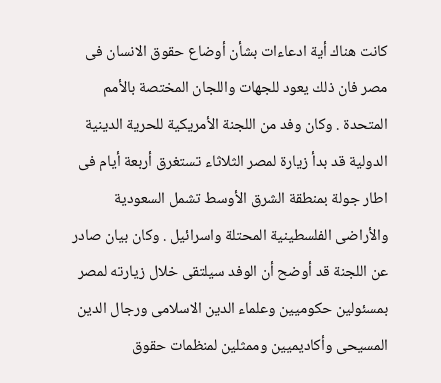كانت هناك أية ادعاءات بشأن أوضاع حقوق الانسان فى مصر فان ذلك يعود للجهات واللجان المختصة بالأمم المتحدة . وكان وفد من اللجنة الأمريكية للحرية الدينية الدولية قد بدأ زيارة لمصر الثلاثاء تستغرق أربعة أيام فى اطار جولة بمنطقة الشرق الأوسط تشمل السعودية والأراضى الفلسطينية المحتلة واسرائيل . وكان بيان صادر عن اللجنة قد أوضح أن الوفد سيلتقى خلال زيارته لمصر بمسئولين حكوميين وعلماء الدين الاسلامى ورجال الدين المسيحى وأكاديميين وممثلين لمنظمات حقوق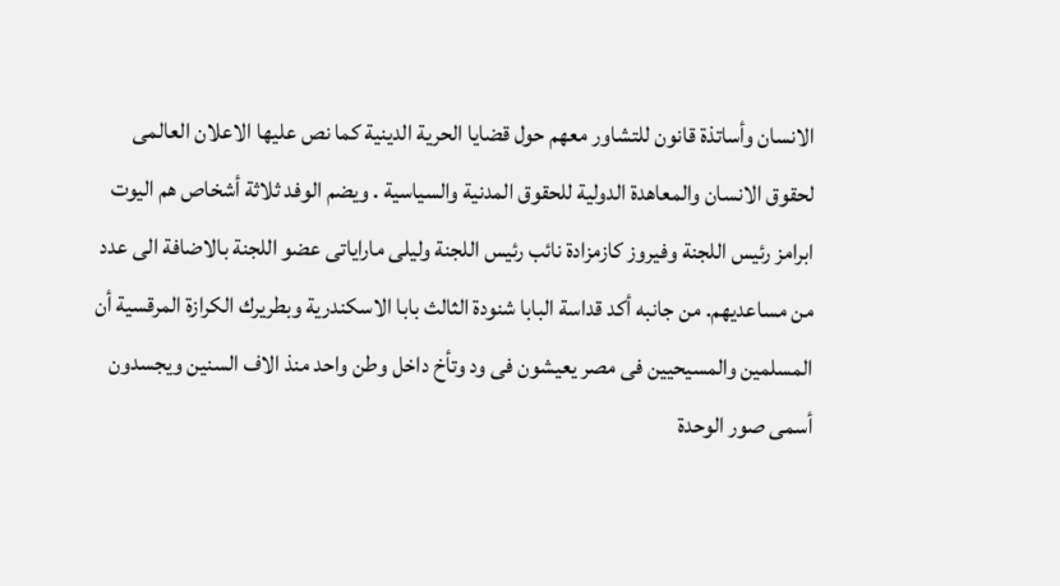الانسان وأساتذة قانون للتشاور معهم حول قضايا الحرية الدينية كما نص عليها الاعلان العالمى لحقوق الانسان والمعاهدة الدولية للحقوق المدنية والسياسية . ويضم الوفد ثلاثة أشخاص هم اليوت ابرامز رئيس اللجنة وفيروز كازمزادة نائب رئيس اللجنة وليلى ماراياتى عضو اللجنة بالاضافة الى عدد من مساعديهم. من جانبه أكد قداسة البابا شنودة الثالث بابا الاسكندرية وبطريرك الكرازة المرقسية أن المسلمين والمسيحيين فى مصر يعيشون فى ود وتأخ داخل وطن واحد منذ الاف السنين ويجسدون أسمى صور الوحدة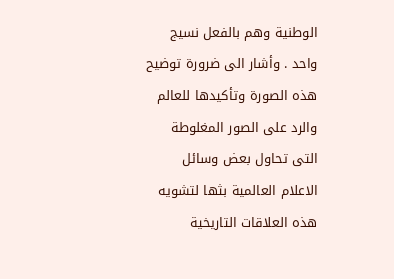الوطنية وهم بالفعل نسيج واحد . وأشار الى ضرورة توضيح هذه الصورة وتأكيدها للعالم والرد على الصور المغلوطة التى تحاول بعض وسائل الاعلام العالمية بثها لتشويه هذه العلاقات التاريخية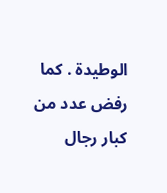الوطيدة . كما رفض عدد من كبار رجال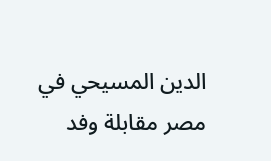الدين المسيحي في مصر مقابلة وفد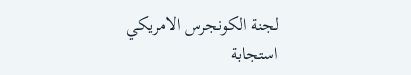لجنة الكونجرس الامريكي استجابة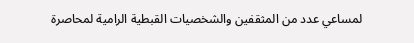لمساعي عدد من المثقفين والشخصيات القبطية الرامية لمحاصرة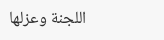اللجنة وعزلها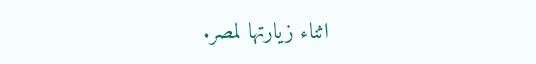اثناء زيارتها لمصر.